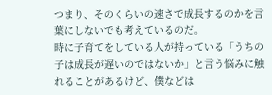つまり、そのくらいの速さで成長するのかを言葉にしないでも考えているのだ。
時に子育てをしている人が持っている「うちの子は成長が遅いのではないか」と言う悩みに触れることがあるけど、僕などは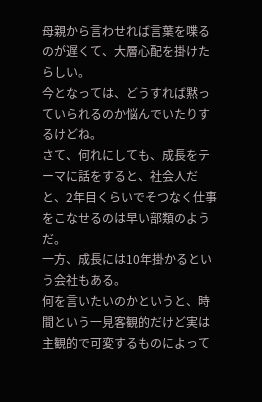母親から言わせれば言葉を喋るのが遅くて、大層心配を掛けたらしい。
今となっては、どうすれば黙っていられるのか悩んでいたりするけどね。
さて、何れにしても、成長をテーマに話をすると、社会人だと、2年目くらいでそつなく仕事をこなせるのは早い部類のようだ。
一方、成長には10年掛かるという会社もある。
何を言いたいのかというと、時間という一見客観的だけど実は主観的で可変するものによって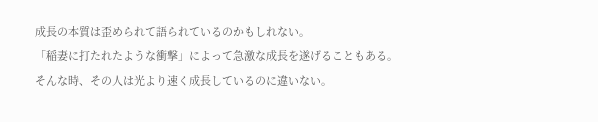成長の本質は歪められて語られているのかもしれない。
「稲妻に打たれたような衝撃」によって急激な成長を遂げることもある。
そんな時、その人は光より速く成長しているのに違いない。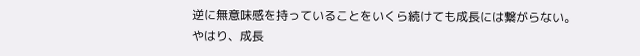逆に無意味感を持っていることをいくら続けても成長には繋がらない。
やはり、成長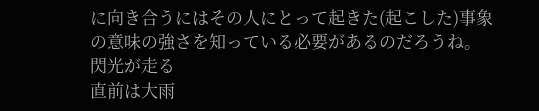に向き合うにはその人にとって起きた(起こした)事象の意味の強さを知っている必要があるのだろうね。
閃光が走る
直前は大雨